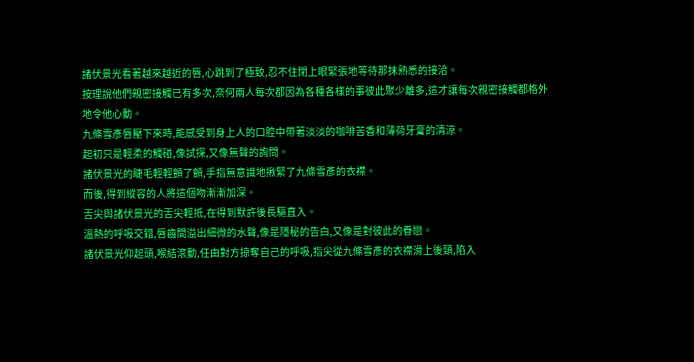諸伏景光看著越來越近的唇,心跳到了極致,忍不住閉上眼緊張地等待那抹熟悉的接洽。
按理說他們親密接觸已有多次,奈何兩人每次都因為各種各樣的事彼此聚少離多,這才讓每次親密接觸都格外地令他心動。
九條雪彥唇壓下來時,能感受到身上人的口腔中帶著淡淡的咖啡苦香和薄荷牙膏的清涼。
起初只是輕柔的觸碰,像試探,又像無聲的詢問。
諸伏景光的睫毛輕輕顫了顫,手指無意識地揪緊了九條雪彥的衣襟。
而後,得到縱容的人將這個吻漸漸加深。
舌尖與諸伏景光的舌尖輕抵,在得到默許後長驅直入。
溫熱的呼吸交錯,唇齒間溢出細微的水聲,像是隱秘的告白,又像是對彼此的眷戀。
諸伏景光仰起頭,喉結滾動,任由對方掠奪自己的呼吸,指尖從九條雪彥的衣襟滑上後頸,陷入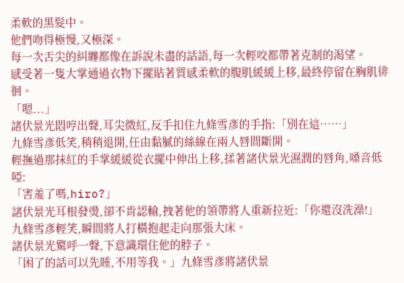柔軟的黑髮中。
他們吻得極慢,又極深。
每一次舌尖的糾纏都像在訴說未盡的話語,每一次輕咬都帶著克制的渴望。
感受著一隻大掌通過衣物下擺貼著質感柔軟的腹肌緩緩上移,最終停留在胸肌徘徊。
「嗯...」
諸伏景光悶哼出聲,耳尖微紅,反手扣住九條雪彥的手指:「別在這……」
九條雪彥低笑,稍稍退開,任由黏膩的絲線在兩人唇間斷開。
輕撫過那抹紅的手掌緩緩從衣擺中伸出上移,揉著諸伏景光濕潤的唇角,嗓音低啞:
「害羞了嗎,hiro?」
諸伏景光耳根發燙,卻不肯認輸,拽著他的領帶將人重新拉近:「你還沒洗澡!」
九條雪彥輕笑,瞬間將人打橫抱起走向那張大床。
諸伏景光驚呼一聲,下意識環住他的脖子。
「困了的話可以先睡,不用等我。」九條雪彥將諸伏景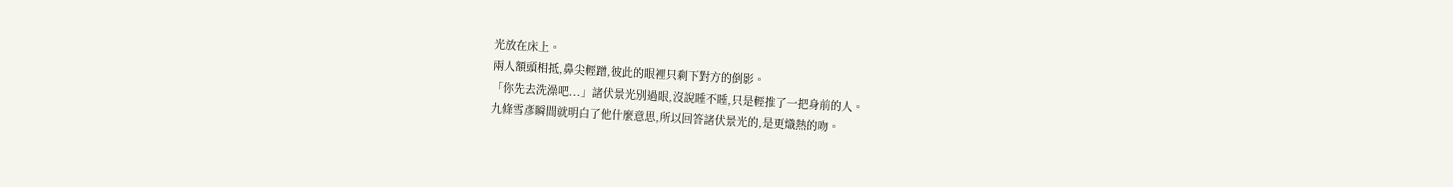光放在床上。
兩人額頭相抵,鼻尖輕蹭,彼此的眼裡只剩下對方的倒影。
「你先去洗澡吧...」諸伏景光別過眼,沒說睡不睡,只是輕推了一把身前的人。
九條雪彥瞬間就明白了他什麼意思,所以回答諸伏景光的,是更熾熱的吻。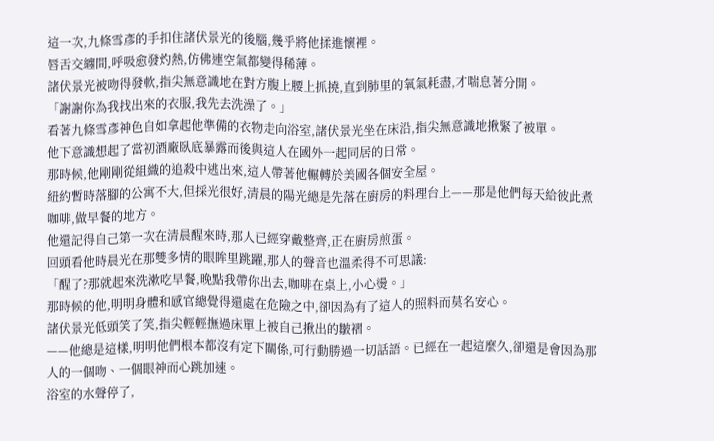這一次,九條雪彥的手扣住諸伏景光的後腦,幾乎將他揉進懷裡。
唇舌交纏間,呼吸愈發灼熱,仿佛連空氣都變得稀薄。
諸伏景光被吻得發軟,指尖無意識地在對方腹上腰上抓撓,直到肺里的氧氣耗盡,才喘息著分開。
「謝謝你為我找出來的衣服,我先去洗澡了。」
看著九條雪彥神色自如拿起他準備的衣物走向浴室,諸伏景光坐在床沿,指尖無意識地揪緊了被單。
他下意識想起了當初酒廠臥底暴露而後與這人在國外一起同居的日常。
那時候,他剛剛從組織的追殺中逃出來,這人帶著他輾轉於美國各個安全屋。
紐約暫時落腳的公寓不大,但採光很好,清晨的陽光總是先落在廚房的料理台上——那是他們每天給彼此煮咖啡,做早餐的地方。
他還記得自己第一次在清晨醒來時,那人已經穿戴整齊,正在廚房煎蛋。
回頭看他時晨光在那雙多情的眼眸里跳躍,那人的聲音也溫柔得不可思議:
「醒了?那就起來洗漱吃早餐,晚點我帶你出去,咖啡在桌上,小心燙。」
那時候的他,明明身體和感官總覺得還處在危險之中,卻因為有了這人的照料而莫名安心。
諸伏景光低頭笑了笑,指尖輕輕撫過床單上被自己揪出的皺褶。
——他總是這樣,明明他們根本都沒有定下關係,可行動勝過一切話語。已經在一起這麼久,卻還是會因為那人的一個吻、一個眼神而心跳加速。
浴室的水聲停了,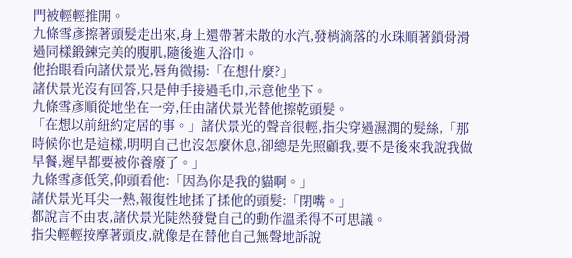門被輕輕推開。
九條雪彥擦著頭髮走出來,身上還帶著未散的水汽,發梢滴落的水珠順著鎖骨滑過同樣鍛鍊完美的腹肌,隨後進入浴巾。
他抬眼看向諸伏景光,唇角微揚:「在想什麼?」
諸伏景光沒有回答,只是伸手接過毛巾,示意他坐下。
九條雪彥順從地坐在一旁,任由諸伏景光替他擦乾頭髮。
「在想以前紐約定居的事。」諸伏景光的聲音很輕,指尖穿過濕潤的髮絲,「那時候你也是這樣,明明自己也沒怎麼休息,卻總是先照顧我,要不是後來我說我做早餐,遲早都要被你養廢了。」
九條雪彥低笑,仰頭看他:「因為你是我的貓啊。」
諸伏景光耳尖一熱,報復性地揉了揉他的頭髮:「閉嘴。」
都說言不由衷,諸伏景光陡然發覺自己的動作溫柔得不可思議。
指尖輕輕按摩著頭皮,就像是在替他自己無聲地訴說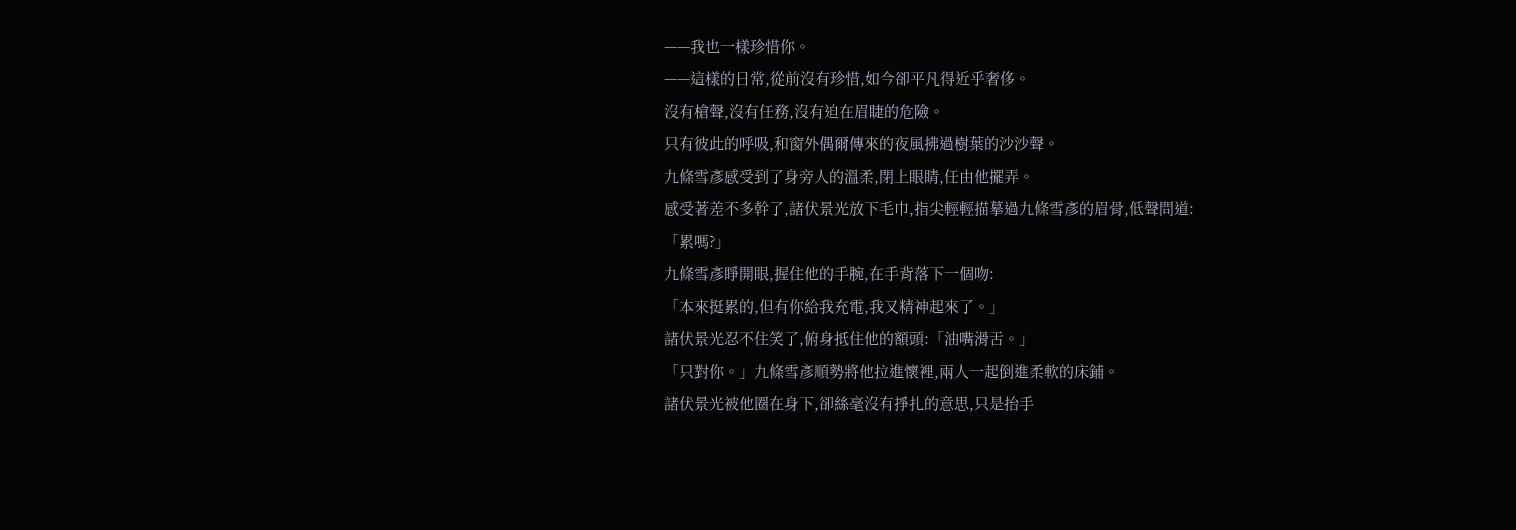——我也一樣珍惜你。
——這樣的日常,從前沒有珍惜,如今卻平凡得近乎奢侈。
沒有槍聲,沒有任務,沒有迫在眉睫的危險。
只有彼此的呼吸,和窗外偶爾傳來的夜風拂過樹葉的沙沙聲。
九條雪彥感受到了身旁人的溫柔,閉上眼睛,任由他擺弄。
感受著差不多幹了,諸伏景光放下毛巾,指尖輕輕描摹過九條雪彥的眉骨,低聲問道:
「累嗎?」
九條雪彥睜開眼,握住他的手腕,在手背落下一個吻:
「本來挺累的,但有你給我充電,我又精神起來了。」
諸伏景光忍不住笑了,俯身抵住他的額頭:「油嘴滑舌。」
「只對你。」九條雪彥順勢將他拉進懷裡,兩人一起倒進柔軟的床鋪。
諸伏景光被他圈在身下,卻絲毫沒有掙扎的意思,只是抬手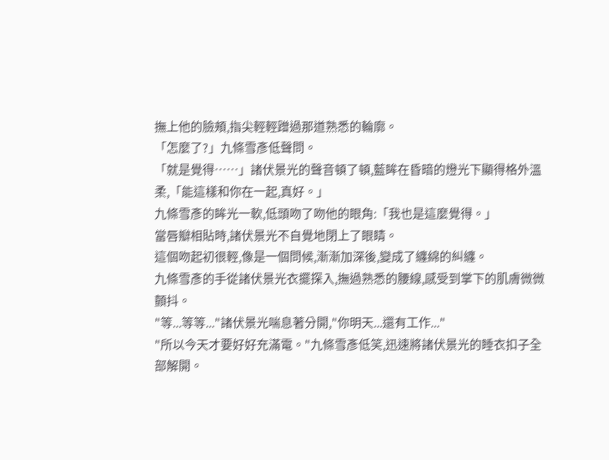撫上他的臉頰,指尖輕輕蹭過那道熟悉的輪廓。
「怎麼了?」九條雪彥低聲問。
「就是覺得……」諸伏景光的聲音頓了頓,藍眸在昏暗的燈光下顯得格外溫柔,「能這樣和你在一起,真好。」
九條雪彥的眸光一軟,低頭吻了吻他的眼角:「我也是這麼覺得。」
當唇瓣相貼時,諸伏景光不自覺地閉上了眼睛。
這個吻起初很輕,像是一個問候,漸漸加深後,變成了纏綿的糾纏。
九條雪彥的手從諸伏景光衣擺探入,撫過熟悉的腰線,感受到掌下的肌膚微微顫抖。
"等...等等..."諸伏景光喘息著分開,"你明天...還有工作..."
"所以今天才要好好充滿電。"九條雪彥低笑,迅速將諸伏景光的睡衣扣子全部解開。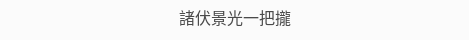諸伏景光一把攏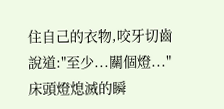住自己的衣物,咬牙切齒說道:"至少...關個燈..."
床頭燈熄滅的瞬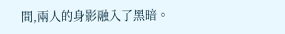間,兩人的身影融入了黑暗。